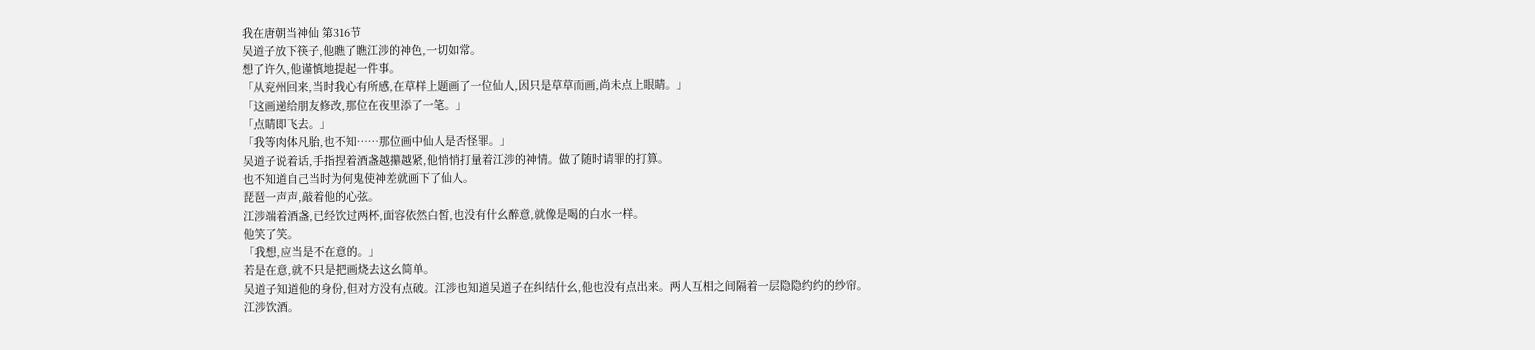我在唐朝当神仙 第316节
吴道子放下筷子,他瞧了瞧江涉的神色,一切如常。
想了许久,他谨慎地提起一件事。
「从兖州回来,当时我心有所感,在草样上题画了一位仙人,因只是草草而画,尚未点上眼睛。」
「这画递给朋友修改,那位在夜里添了一笔。」
「点睛即飞去。」
「我等肉体凡胎,也不知……那位画中仙人是否怪罪。」
吴道子说着话,手指捏着酒盏越攥越紧,他悄悄打量着江涉的神情。做了随时请罪的打算。
也不知道自己当时为何鬼使神差就画下了仙人。
琵琶一声声,敲着他的心弦。
江涉端着酒盏,已经饮过两杯,面容依然白皙,也没有什幺醉意,就像是喝的白水一样。
他笑了笑。
「我想,应当是不在意的。」
若是在意,就不只是把画烧去这幺简单。
吴道子知道他的身份,但对方没有点破。江涉也知道吴道子在纠结什幺,他也没有点出来。两人互相之间隔着一层隐隐约约的纱帘。
江涉饮酒。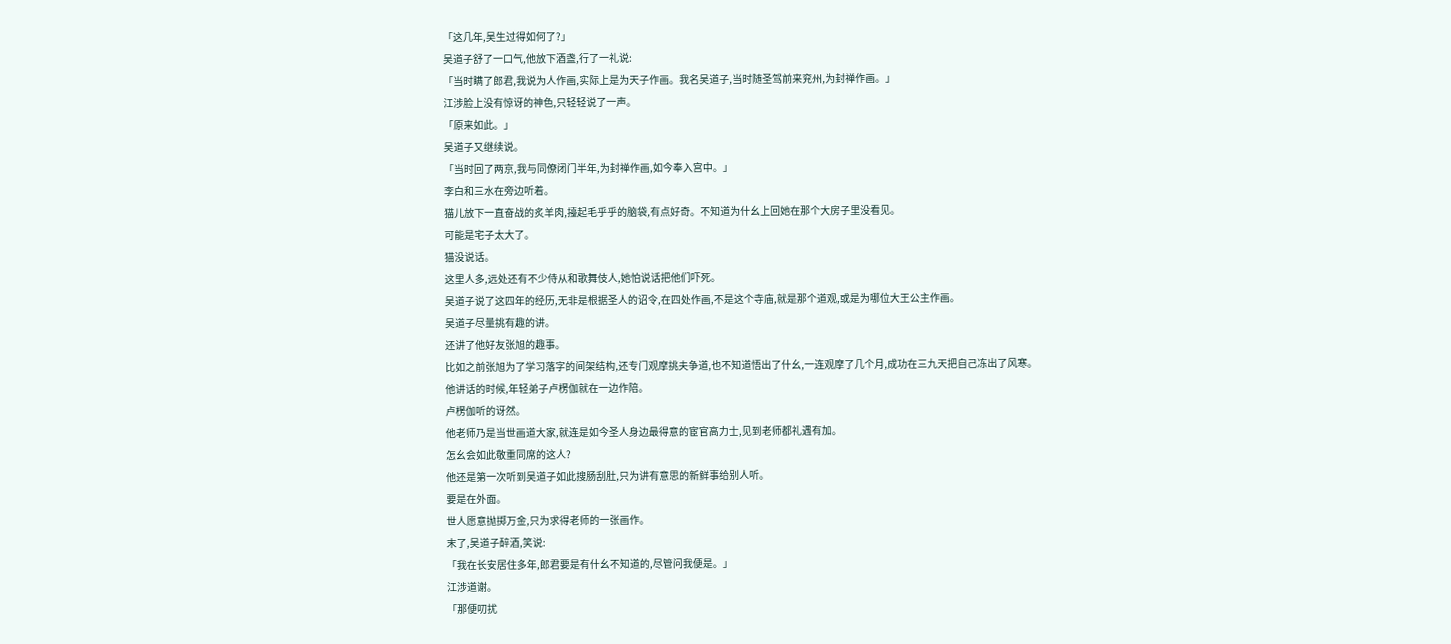「这几年,吴生过得如何了?」
吴道子舒了一口气,他放下酒盏,行了一礼说:
「当时瞒了郎君,我说为人作画,实际上是为天子作画。我名吴道子,当时随圣驾前来兖州,为封禅作画。」
江涉脸上没有惊讶的神色,只轻轻说了一声。
「原来如此。」
吴道子又继续说。
「当时回了两京,我与同僚闭门半年,为封禅作画,如今奉入宫中。」
李白和三水在旁边听着。
猫儿放下一直奋战的炙羊肉,擡起毛乎乎的脑袋,有点好奇。不知道为什幺上回她在那个大房子里没看见。
可能是宅子太大了。
猫没说话。
这里人多,远处还有不少侍从和歌舞伎人,她怕说话把他们吓死。
吴道子说了这四年的经历,无非是根据圣人的诏令,在四处作画,不是这个寺庙,就是那个道观,或是为哪位大王公主作画。
吴道子尽量挑有趣的讲。
还讲了他好友张旭的趣事。
比如之前张旭为了学习落字的间架结构,还专门观摩挑夫争道,也不知道悟出了什幺,一连观摩了几个月,成功在三九天把自己冻出了风寒。
他讲话的时候,年轻弟子卢楞伽就在一边作陪。
卢楞伽听的讶然。
他老师乃是当世画道大家,就连是如今圣人身边最得意的宦官高力士,见到老师都礼遇有加。
怎幺会如此敬重同席的这人?
他还是第一次听到吴道子如此搜肠刮肚,只为讲有意思的新鲜事给别人听。
要是在外面。
世人愿意抛掷万金,只为求得老师的一张画作。
末了,吴道子醉酒,笑说:
「我在长安居住多年,郎君要是有什幺不知道的,尽管问我便是。」
江涉道谢。
「那便叨扰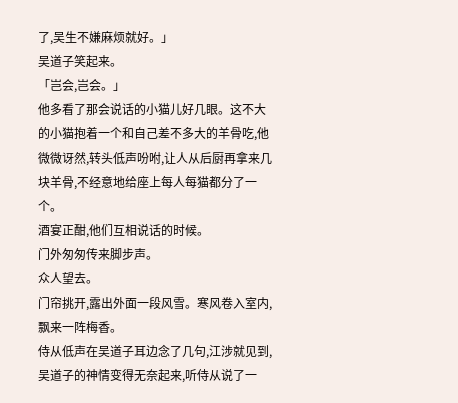了,吴生不嫌麻烦就好。」
吴道子笑起来。
「岂会,岂会。」
他多看了那会说话的小猫儿好几眼。这不大的小猫抱着一个和自己差不多大的羊骨吃,他微微讶然,转头低声吩咐,让人从后厨再拿来几块羊骨,不经意地给座上每人每猫都分了一个。
酒宴正酣,他们互相说话的时候。
门外匆匆传来脚步声。
众人望去。
门帘挑开,露出外面一段风雪。寒风卷入室内,飘来一阵梅香。
侍从低声在吴道子耳边念了几句,江涉就见到,吴道子的神情变得无奈起来,听侍从说了一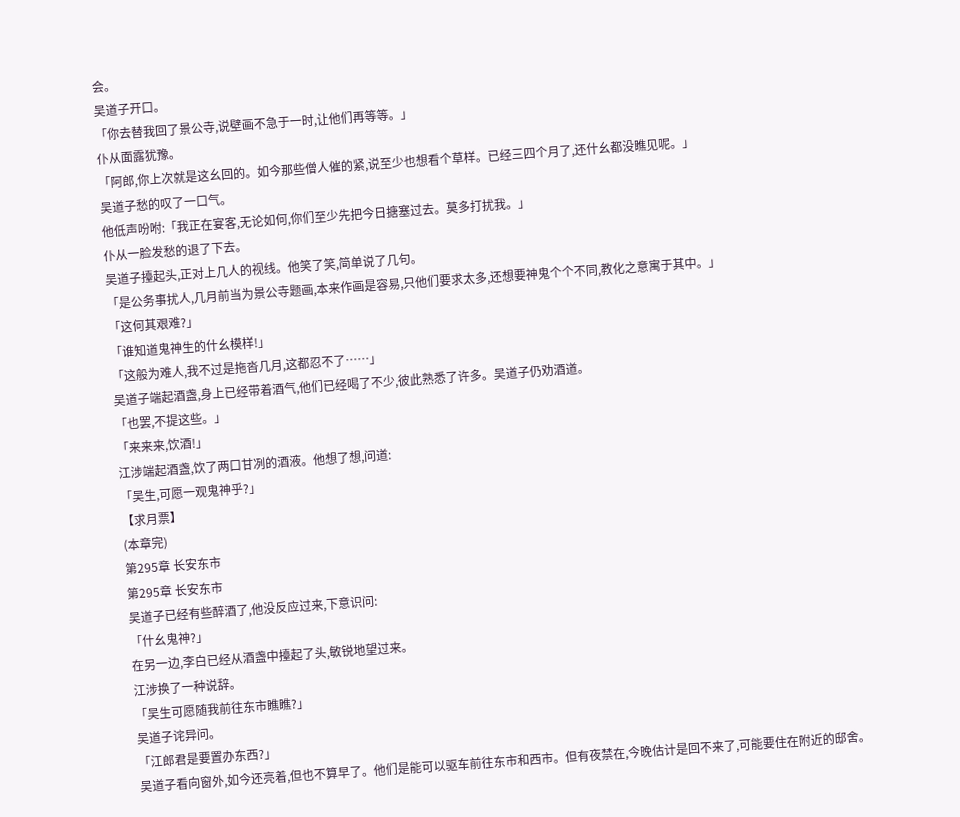会。
吴道子开口。
「你去替我回了景公寺,说壁画不急于一时,让他们再等等。」
仆从面露犹豫。
「阿郎,你上次就是这幺回的。如今那些僧人催的紧,说至少也想看个草样。已经三四个月了,还什幺都没瞧见呢。」
吴道子愁的叹了一口气。
他低声吩咐:「我正在宴客,无论如何,你们至少先把今日搪塞过去。莫多打扰我。」
仆从一脸发愁的退了下去。
吴道子擡起头,正对上几人的视线。他笑了笑,简单说了几句。
「是公务事扰人,几月前当为景公寺题画,本来作画是容易,只他们要求太多,还想要神鬼个个不同,教化之意寓于其中。」
「这何其艰难?」
「谁知道鬼神生的什幺模样!」
「这般为难人,我不过是拖沓几月,这都忍不了……」
吴道子端起酒盏,身上已经带着酒气,他们已经喝了不少,彼此熟悉了许多。吴道子仍劝酒道。
「也罢,不提这些。」
「来来来,饮酒!」
江涉端起酒盏,饮了两口甘冽的酒液。他想了想,问道:
「吴生,可愿一观鬼神乎?」
【求月票】
(本章完)
第295章 长安东市
第295章 长安东市
吴道子已经有些醉酒了,他没反应过来,下意识问:
「什幺鬼神?」
在另一边,李白已经从酒盏中擡起了头,敏锐地望过来。
江涉换了一种说辞。
「吴生可愿随我前往东市瞧瞧?」
吴道子诧异问。
「江郎君是要置办东西?」
吴道子看向窗外,如今还亮着,但也不算早了。他们是能可以驱车前往东市和西市。但有夜禁在,今晚估计是回不来了,可能要住在附近的邸舍。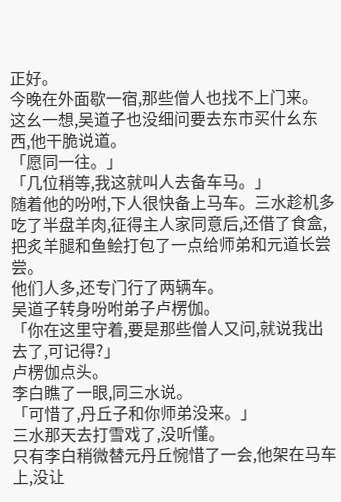正好。
今晚在外面歇一宿,那些僧人也找不上门来。
这幺一想,吴道子也没细问要去东市买什幺东西,他干脆说道。
「愿同一往。」
「几位稍等,我这就叫人去备车马。」
随着他的吩咐,下人很快备上马车。三水趁机多吃了半盘羊肉,征得主人家同意后,还借了食盒,把炙羊腿和鱼鲙打包了一点给师弟和元道长尝尝。
他们人多,还专门行了两辆车。
吴道子转身吩咐弟子卢楞伽。
「你在这里守着,要是那些僧人又问,就说我出去了,可记得?」
卢楞伽点头。
李白瞧了一眼,同三水说。
「可惜了,丹丘子和你师弟没来。」
三水那天去打雪戏了,没听懂。
只有李白稍微替元丹丘惋惜了一会,他架在马车上,没让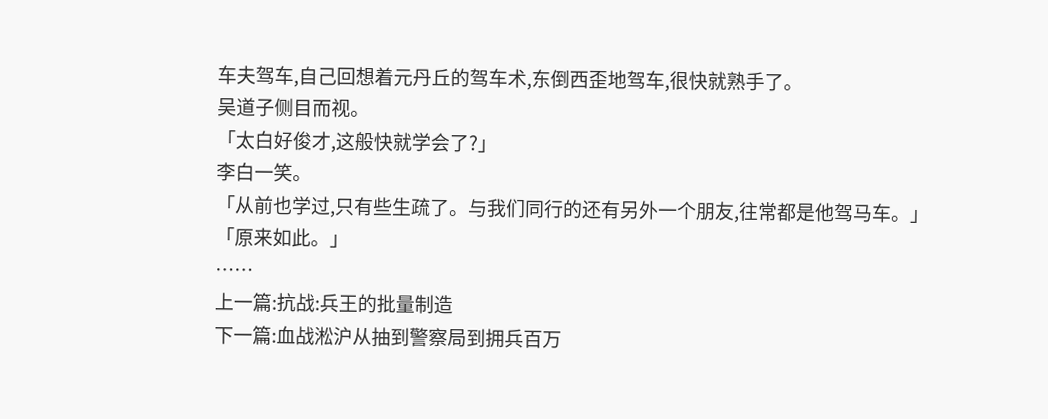车夫驾车,自己回想着元丹丘的驾车术,东倒西歪地驾车,很快就熟手了。
吴道子侧目而视。
「太白好俊才,这般快就学会了?」
李白一笑。
「从前也学过,只有些生疏了。与我们同行的还有另外一个朋友,往常都是他驾马车。」
「原来如此。」
……
上一篇:抗战:兵王的批量制造
下一篇:血战淞沪从抽到警察局到拥兵百万